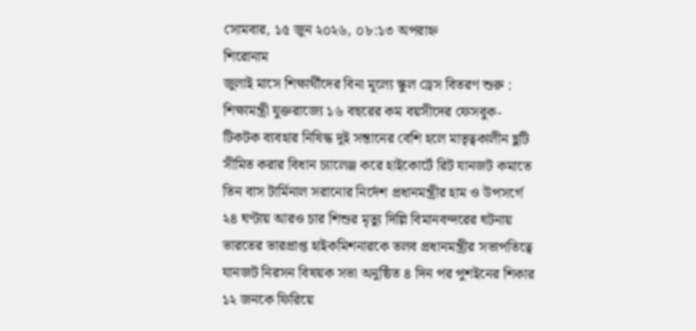সোমবার, ১৫ জুন ২০২৬, ০৮:১৩ অপরাহ্ন
শিরোনাম
জুলাই মাসে শিক্ষার্থীদের বিনা মূল্যে স্কুল ড্রেস বিতরণ শুরু : শিক্ষামন্ত্রী যুক্তরাজ্যে ১৬ বছরের কম বয়সীদের ফেসবুক-টিকটক ব্যবহার নিষিদ্ধ দুই সন্তানের বেশি হলে মাতৃত্বকালীন ছুটি সীমিত করার বিধান চ্যালেঞ্জ করে হাইকোর্টে রিট যানজট কমাতে তিন বাস টার্মিনাল সরানোর নির্দেশ প্রধানমন্ত্রীর হাম ও উপসর্গে ২৪ ঘণ্টায় আরও চার শিশুর মৃত্যু দিল্লি বিমানবন্দরের ঘটনায় ভারতের ভারপ্রাপ্ত হাইকমিশনারকে তলব প্রধানমন্ত্রীর সভাপতিত্বে যানজট নিরসন বিষয়ক সভা অনুষ্ঠিত ৪ দিন পর পুশইনের শিকার ১২ জনকে ফিরিয়ে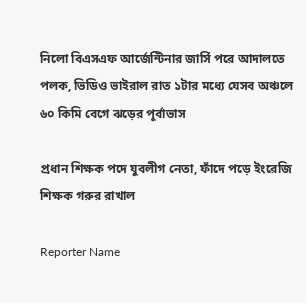নিলো বিএসএফ আর্জেন্টিনার জার্সি পরে আদালতে পলক, ভিডিও ভাইরাল রাত ১টার মধ্যে যেসব অঞ্চলে ৬০ কিমি বেগে ঝড়ের পূর্বাভাস

প্রধান শিক্ষক পদে যুবলীগ নেতা, ফাঁদে পড়ে ইংরেজি শিক্ষক গরুর রাখাল

Reporter Name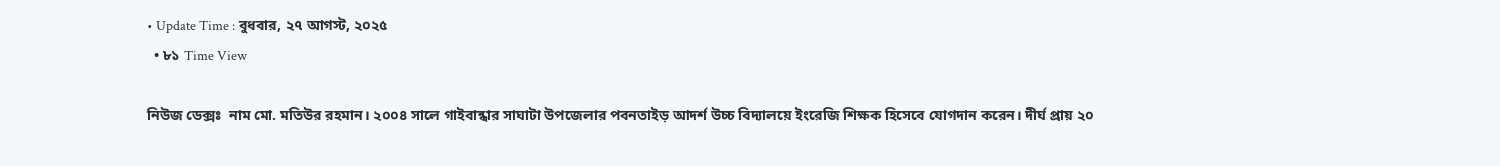• Update Time : বুধবার, ২৭ আগস্ট, ২০২৫
  • ৮১ Time View

নিউজ ডেক্সঃ  নাম মো. মতিউর রহমান। ২০০৪ সালে গাইবান্ধার সাঘাটা উপজেলার পবনতাইড় আদর্শ উচ্চ বিদ্যালয়ে ইংরেজি শিক্ষক হিসেবে যোগদান করেন। দীর্ঘ প্রায় ২০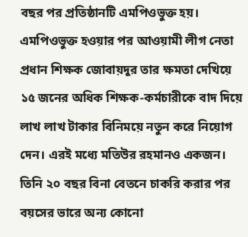বছর পর প্রতিষ্ঠানটি এমপিওভুক্ত হয়। এমপিওভুক্ত হওয়ার পর আওয়ামী লীগ নেতা প্রধান শিক্ষক জোবায়দুর তার ক্ষমতা দেখিয়ে ১৫ জনের অধিক শিক্ষক-কর্মচারীকে বাদ দিয়ে লাখ লাখ টাকার বিনিময়ে নতুন করে নিয়োগ দেন। এরই মধ্যে মতিউর রহমানও একজন। তিনি ২০ বছর বিনা বেতনে চাকরি করার পর বয়সের ভারে অন্য কোনো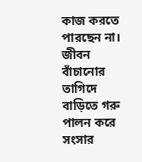কাজ করতে পারছেন না। জীবন বাঁচানোর তাগিদে বাড়িতে গরু পালন করে সংসার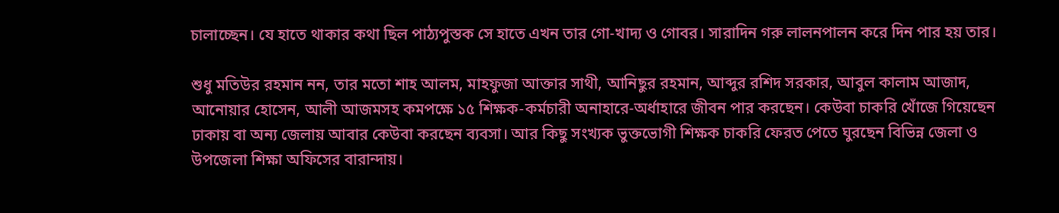চালাচ্ছেন। যে হাতে থাকার কথা ছিল পাঠ্যপুস্তক সে হাতে এখন তার গো-খাদ্য ও গোবর। সারাদিন গরু লালনপালন করে দিন পার হয় তার।

শুধু মতিউর রহমান নন, তার মতো শাহ আলম, মাহফুজা আক্তার সাথী, আনিছুর রহমান, আব্দুর রশিদ সরকার, আবুল কালাম আজাদ, আনোয়ার হোসেন, আলী আজমসহ কমপক্ষে ১৫ শিক্ষক-কর্মচারী অনাহারে-অর্ধাহারে জীবন পার করছেন। কেউবা চাকরি খোঁজে গিয়েছেন ঢাকায় বা অন্য জেলায় আবার কেউবা করছেন ব্যবসা। আর কিছু সংখ্যক ভুক্তভোগী শিক্ষক চাকরি ফেরত পেতে ঘুরছেন বিভিন্ন জেলা ও উপজেলা শিক্ষা অফিসের বারান্দায়।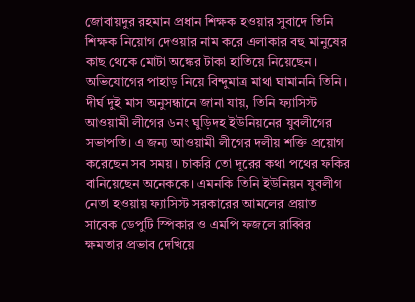জোবায়দুর রহমান প্রধান শিক্ষক হওয়ার সুবাদে তিনি শিক্ষক নিয়োগ দেওয়ার নাম করে এলাকার বহু মানুষের কাছ থেকে মোটা অঙ্কের টাকা হাতিয়ে নিয়েছেন। অভিযোগের পাহাড় নিয়ে বিন্দুমাত্র মাথা ঘামাননি তিনি। দীর্ঘ দুই মাস অনুসন্ধানে জানা যায়, তিনি ফ্যাসিস্ট আওয়ামী লীগের ৬নং ঘুড়িদহ ইউনিয়নের যুবলীগের সভাপতি। এ জন্য আওয়ামী লীগের দলীয় শক্তি প্রয়োগ করেছেন সব সময়। চাকরি তো দূরের কথা পথের ফকির বানিয়েছেন অনেককে। এমনকি তিনি ইউনিয়ন যুবলীগ নেতা হওয়ায় ফ্যাসিস্ট সরকারের আমলের প্রয়াত সাবেক ডেপুটি স্পিকার ও এমপি ফজলে রাব্বির ক্ষমতার প্রভাব দেখিয়ে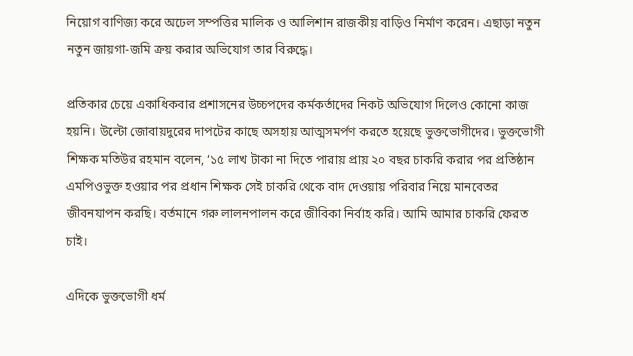নিয়োগ বাণিজ্য করে অঢেল সম্পত্তির মালিক ও আলিশান রাজকীয় বাড়িও নির্মাণ করেন। এছাড়া নতুন নতুন জায়গা-জমি ক্রয় করার অভিযোগ তার বিরুদ্ধে।

প্রতিকার চেয়ে একাধিকবার প্রশাসনের উচ্চপদের কর্মকর্তাদের নিকট অভিযোগ দিলেও কোনো কাজ হয়নি। উল্টো জোবায়দুরের দাপটের কাছে অসহায় আত্মসমর্পণ করতে হয়েছে ভুক্তভোগীদের। ভুক্তভোগী শিক্ষক মতিউর রহমান বলেন, ‘১৫ লাখ টাকা না দিতে পারায় প্রায় ২০ বছর চাকরি করার পর প্রতিষ্ঠান এমপিওভুক্ত হওয়ার পর প্রধান শিক্ষক সেই চাকরি থেকে বাদ দেওয়ায় পরিবার নিয়ে মানবেতর জীবনযাপন করছি। বর্তমানে গরু লালনপালন করে জীবিকা নির্বাহ করি। আমি আমার চাকরি ফেরত চাই।

এদিকে ভুক্তভোগী ধর্ম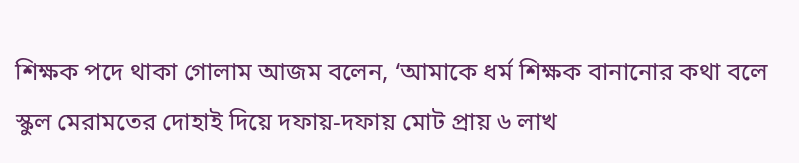শিক্ষক পদে থাকা গোলাম আজম বলেন, ‘আমাকে ধর্ম শিক্ষক বানানোর কথা বলে স্কুল মেরামতের দোহাই দিয়ে দফায়-দফায় মোট প্রায় ৬ লাখ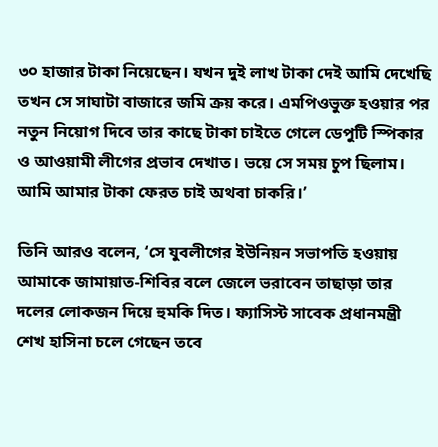৩০ হাজার টাকা নিয়েছেন। যখন দুই লাখ টাকা দেই আমি দেখেছি তখন সে সাঘাটা বাজারে জমি ক্রয় করে। এমপিওভুক্ত হওয়ার পর নতুন নিয়োগ দিবে তার কাছে টাকা চাইতে গেলে ডেপুটি স্পিকার ও আওয়ামী লীগের প্রভাব দেখাত। ভয়ে সে সময় চুপ ছিলাম। আমি আমার টাকা ফেরত চাই অথবা চাকরি।’

তিনি আরও বলেন, ‘সে যুবলীগের ইউনিয়ন সভাপতি হওয়ায় আমাকে জামায়াত-শিবির বলে জেলে ভরাবেন তাছাড়া তার দলের লোকজন দিয়ে হুমকি দিত। ফ্যাসিস্ট সাবেক প্রধানমন্ত্রী শেখ হাসিনা চলে গেছেন তবে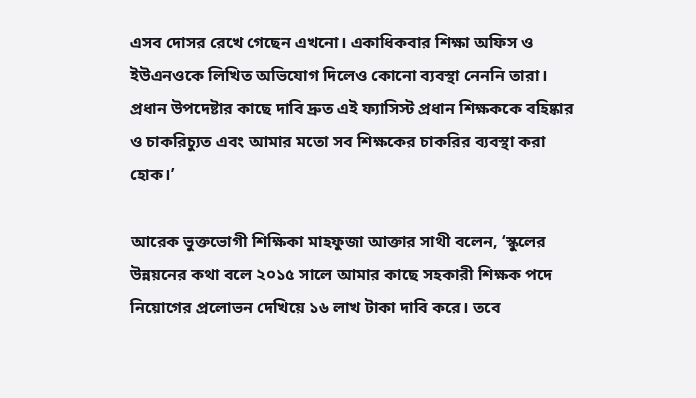এসব দোসর রেখে গেছেন এখনো। একাধিকবার শিক্ষা অফিস ও ইউএনওকে লিখিত অভিযোগ দিলেও কোনো ব্যবস্থা নেননি তারা। প্রধান উপদেষ্টার কাছে দাবি দ্রুত এই ফ্যাসিস্ট প্রধান শিক্ষককে বহিষ্কার ও চাকরিচ্যুত এবং আমার মতো সব শিক্ষকের চাকরির ব্যবস্থা করা হোক।’

আরেক ভুক্তভোগী শিক্ষিকা মাহফুজা আক্তার সাথী বলেন, ‘স্কুলের উন্নয়নের কথা বলে ২০১৫ সালে আমার কাছে সহকারী শিক্ষক পদে নিয়োগের প্রলোভন দেখিয়ে ১৬ লাখ টাকা দাবি করে। তবে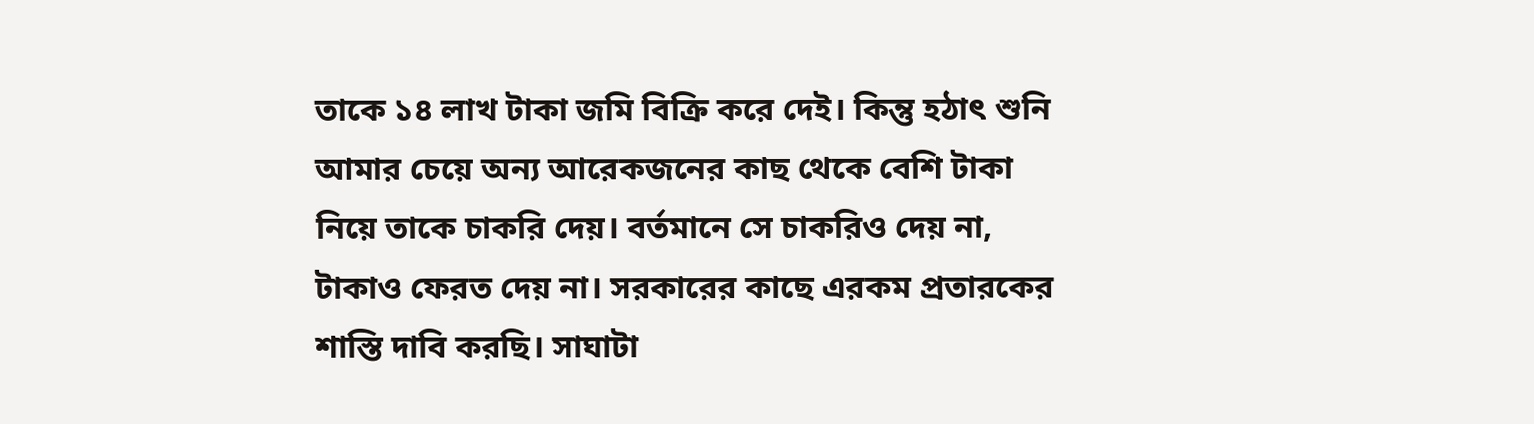তাকে ১৪ লাখ টাকা জমি বিক্রি করে দেই। কিন্তু হঠাৎ শুনি আমার চেয়ে অন্য আরেকজনের কাছ থেকে বেশি টাকা নিয়ে তাকে চাকরি দেয়। বর্তমানে সে চাকরিও দেয় না, টাকাও ফেরত দেয় না। সরকারের কাছে এরকম প্রতারকের শাস্তি দাবি করছি। সাঘাটা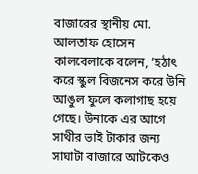বাজারের স্থানীয় মো. আলতাফ হোসেন কালবেলাকে বলেন, ‘হঠাৎ করে স্কুল বিজনেস করে উনি আঙুল ফুলে কলাগাছ হয়ে গেছে। উনাকে এর আগে সাথীর ভাই টাকার জন্য সাঘাটা বাজারে আটকেও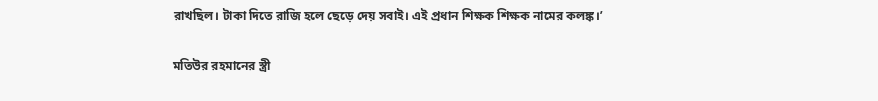রাখছিল। টাকা দিতে রাজি হলে ছেড়ে দেয় সবাই। এই প্রধান শিক্ষক শিক্ষক নামের কলঙ্ক।’

মতিউর রহমানের স্ত্রী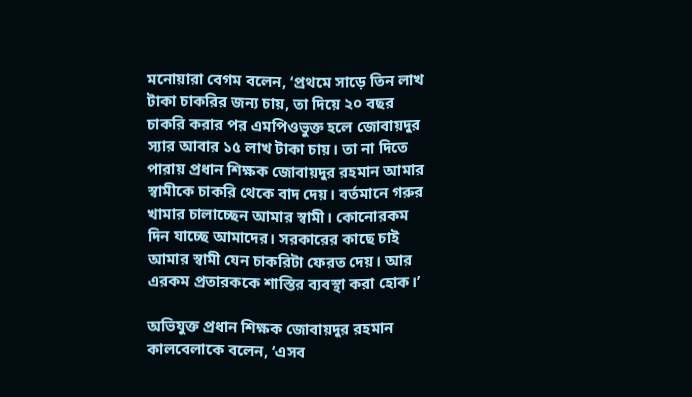মনোয়ারা বেগম বলেন, ‘প্রথমে সাড়ে তিন লাখ টাকা চাকরির জন্য চায়, তা দিয়ে ২০ বছর চাকরি করার পর এমপিওভুক্ত হলে জোবায়দুর স্যার আবার ১৫ লাখ টাকা চায়। তা না দিতে পারায় প্রধান শিক্ষক জোবায়দুর রহমান আমার স্বামীকে চাকরি থেকে বাদ দেয়। বর্তমানে গরুর খামার চালাচ্ছেন আমার স্বামী। কোনোরকম দিন যাচ্ছে আমাদের। সরকারের কাছে চাই আমার স্বামী যেন চাকরিটা ফেরত দেয়। আর এরকম প্রতারককে শাস্তির ব্যবস্থা করা হোক।’

অভিযুক্ত প্রধান শিক্ষক জোবায়দুর রহমান কালবেলাকে বলেন, ‘এসব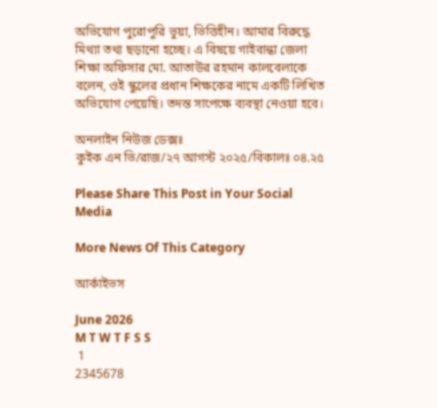অভিযোগ পুরোপুরি ভুয়া, ভিত্তিহীন। আমার বিরুদ্ধে মিথ্যা তথ্য ছড়ানো হচ্ছে। এ বিষয়ে গাইবান্ধা জেলা শিক্ষা অফিসার মো. আতাউর রহমান কালবেলাকে বলেন, ওই স্কুলের প্রধান শিক্ষকের নামে একটি লিখিত অভিযোগ পেয়েছি। তদন্ত সাপেক্ষে ব্যবস্থা নেওয়া হবে।

অনলাইন নিউজ ডেক্সঃ
কুইক এন ভি/রাজ/২৭ আগস্ট ২০২৫/বিকালঃ ০৪.২৫

Please Share This Post in Your Social Media

More News Of This Category

আর্কাইভস

June 2026
M T W T F S S
 1
2345678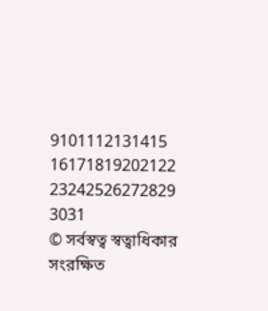9101112131415
16171819202122
23242526272829
3031
© সর্বস্বত্ব স্বত্বাধিকার সংরক্ষিত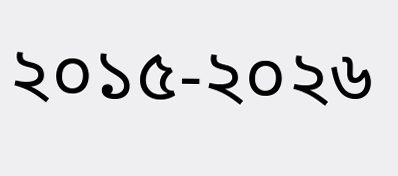২০১৫-২০২৬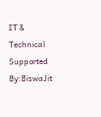IT & Technical Supported By:BiswaJit